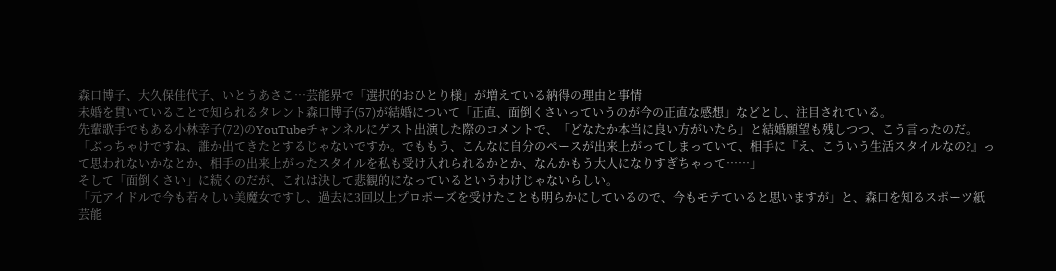森口博子、大久保佳代子、いとうあさこ…芸能界で「選択的おひとり様」が増えている納得の理由と事情
未婚を貫いていることで知られるタレント森口博子(57)が結婚について「正直、面倒くさいっていうのが今の正直な感想」などとし、注目されている。
先輩歌手でもある小林幸子(72)のYouTubeチャンネルにゲスト出演した際のコメントで、「どなたか本当に良い方がいたら」と結婚願望も残しつつ、こう言ったのだ。
「ぶっちゃけですね、誰か出てきたとするじゃないですか。でももう、こんなに自分のペースが出来上がってしまっていて、相手に『え、こういう生活スタイルなの?』って思われないかなとか、相手の出来上がったスタイルを私も受け入れられるかとか、なんかもう大人になりすぎちゃって……」
そして「面倒くさい」に続くのだが、これは決して悲観的になっているというわけじゃないらしい。
「元アイドルで今も若々しい美魔女ですし、過去に3回以上プロポーズを受けたことも明らかにしているので、今もモテていると思いますが」と、森口を知るスポーツ紙芸能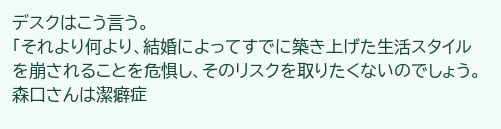デスクはこう言う。
「それより何より、結婚によってすでに築き上げた生活スタイルを崩されることを危惧し、そのリスクを取りたくないのでしょう。森口さんは潔癖症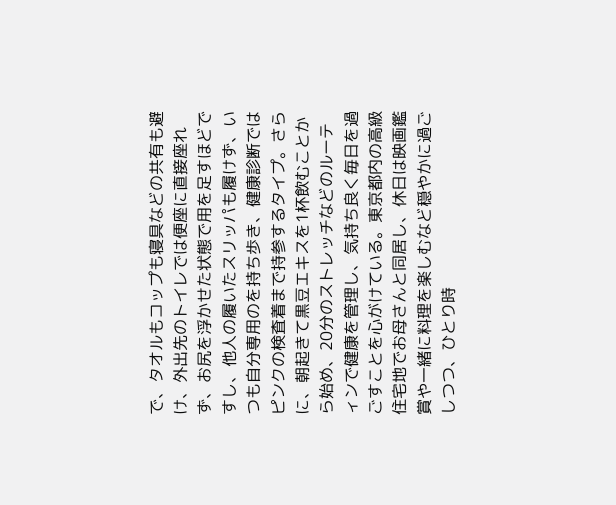で、タオルもコップも寝具などの共有も避け、外出先のトイレでは便座に直接座れず、お尻を浮かせた状態で用を足すほどですし、他人の履いたスリッパも履けず、いつも自分専用のを持ち歩き、健康診断ではピンクの検査着まで持参するタイプ。さらに、朝起きて黒豆エキスを1杯飲むことから始め、20分のストレッチなどのルーティンで健康を管理し、気持ち良く毎日を過ごすことを心がけている。東京都内の高級住宅地でお母さんと同居し、休日は映画鑑賞や一緒に料理を楽しむなど穏やかに過ごしつつ、ひとり時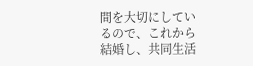間を大切にしているので、これから結婚し、共同生活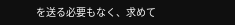を送る必要もなく、求めて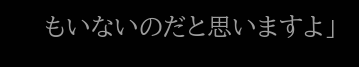もいないのだと思いますよ」